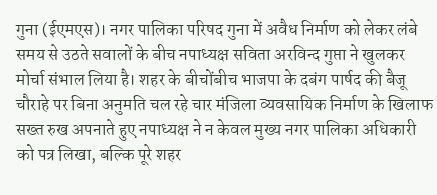गुना (ईएमएस)। नगर पालिका परिषद गुना में अवैध निर्माण को लेकर लंबे समय से उठते सवालों के बीच नपाध्यक्ष सविता अरविन्द गुप्ता ने खुलकर मोर्चा संभाल लिया है। शहर के बीचोंबीच भाजपा के दबंग पार्षद की बैजू चौराहे पर बिना अनुमति चल रहे चार मंजिला व्यवसायिक निर्माण के खिलाफ सख्त रुख अपनाते हुए नपाध्यक्ष ने न केवल मुख्य नगर पालिका अधिकारी को पत्र लिखा, बल्कि पूरे शहर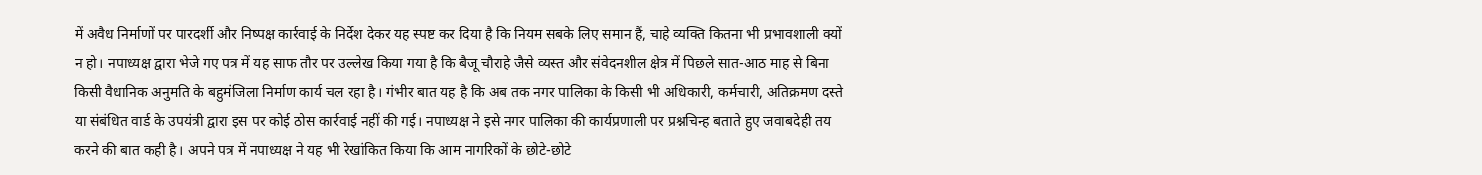में अवैध निर्माणों पर पारदर्शी और निष्पक्ष कार्रवाई के निर्देश देकर यह स्पष्ट कर दिया है कि नियम सबके लिए समान हैं, चाहे व्यक्ति कितना भी प्रभावशाली क्यों न हो। नपाध्यक्ष द्वारा भेजे गए पत्र में यह साफ तौर पर उल्लेख किया गया है कि बैजू चौराहे जैसे व्यस्त और संवेदनशील क्षेत्र में पिछले सात-आठ माह से बिना किसी वैधानिक अनुमति के बहुमंजिला निर्माण कार्य चल रहा है। गंभीर बात यह है कि अब तक नगर पालिका के किसी भी अधिकारी, कर्मचारी, अतिक्रमण दस्ते या संबंधित वार्ड के उपयंत्री द्वारा इस पर कोई ठोस कार्रवाई नहीं की गई। नपाध्यक्ष ने इसे नगर पालिका की कार्यप्रणाली पर प्रश्नचिन्ह बताते हुए जवाबदेही तय करने की बात कही है। अपने पत्र में नपाध्यक्ष ने यह भी रेखांकित किया कि आम नागरिकों के छोटे-छोटे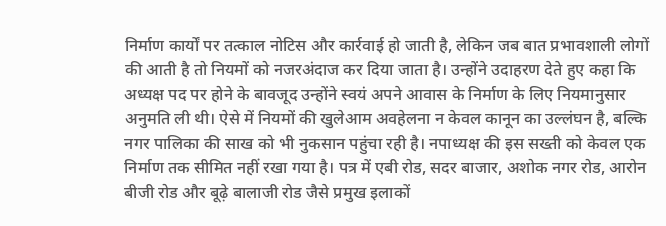निर्माण कार्यों पर तत्काल नोटिस और कार्रवाई हो जाती है, लेकिन जब बात प्रभावशाली लोगों की आती है तो नियमों को नजरअंदाज कर दिया जाता है। उन्होंने उदाहरण देते हुए कहा कि अध्यक्ष पद पर होने के बावजूद उन्होंने स्वयं अपने आवास के निर्माण के लिए नियमानुसार अनुमति ली थी। ऐसे में नियमों की खुलेआम अवहेलना न केवल कानून का उल्लंघन है, बल्कि नगर पालिका की साख को भी नुकसान पहुंचा रही है। नपाध्यक्ष की इस सख्ती को केवल एक निर्माण तक सीमित नहीं रखा गया है। पत्र में एबी रोड, सदर बाजार, अशोक नगर रोड, आरोन बीजी रोड और बूढ़े बालाजी रोड जैसे प्रमुख इलाकों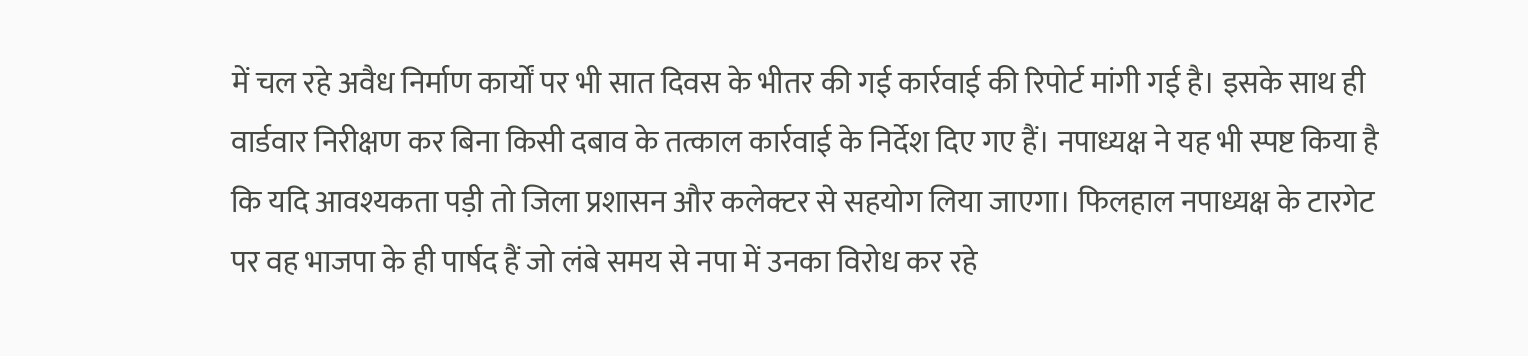में चल रहे अवैध निर्माण कार्यों पर भी सात दिवस के भीतर की गई कार्रवाई की रिपोर्ट मांगी गई है। इसके साथ ही वार्डवार निरीक्षण कर बिना किसी दबाव के तत्काल कार्रवाई के निर्देश दिए गए हैं। नपाध्यक्ष ने यह भी स्पष्ट किया है कि यदि आवश्यकता पड़ी तो जिला प्रशासन और कलेक्टर से सहयोग लिया जाएगा। फिलहाल नपाध्यक्ष के टारगेट पर वह भाजपा के ही पार्षद हैं जो लंबे समय से नपा में उनका विरोध कर रहे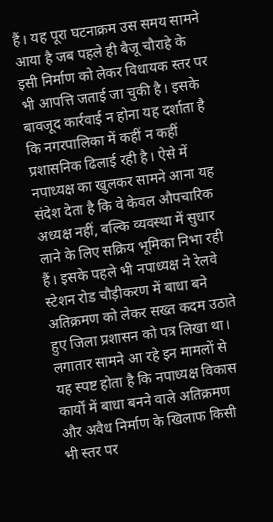हैं। यह पूरा घटनाक्रम उस समय सामने आया है जब पहले ही बैजू चौराहे के इसी निर्माण को लेकर विधायक स्तर पर भी आपत्ति जताई जा चुकी है। इसके बावजूद कार्रवाई न होना यह दर्शाता है कि नगरपालिका में कहीं न कहीं प्रशासनिक ढिलाई रही है। ऐसे में नपाध्यक्ष का खुलकर सामने आना यह संदेश देता है कि वे केवल औपचारिक अध्यक्ष नहीं, बल्कि व्यवस्था में सुधार लाने के लिए सक्रिय भूमिका निभा रही हैं। इसके पहले भी नपाध्यक्ष ने रेलवे स्टेशन रोड चौड़ीकरण में बाधा बने अतिक्रमण को लेकर सख्त कदम उठाते हुए जिला प्रशासन को पत्र लिखा था। लगातार सामने आ रहे इन मामलों से यह स्पष्ट होता है कि नपाध्यक्ष विकास कार्यों में बाधा बनने वाले अतिक्रमण और अवैध निर्माण के खिलाफ किसी भी स्तर पर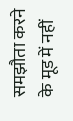समझौता करने के मूड में नहीं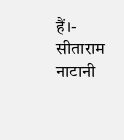हैं।- सीताराम नाटानी